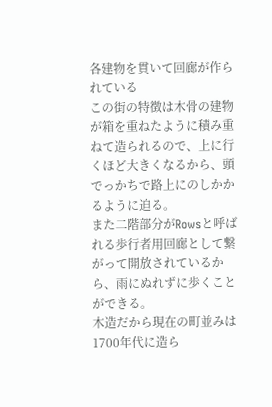各建物を貫いて回廊が作られている
この街の特徴は木骨の建物が箱を重ねたように積み重ねて造られるので、上に行くほど大きくなるから、頭でっかちで路上にのしかかるように迫る。
また二階部分がRowsと呼ばれる歩行者用回廊として繋がって開放されているから、雨にぬれずに歩くことができる。
木造だから現在の町並みは1700年代に造ら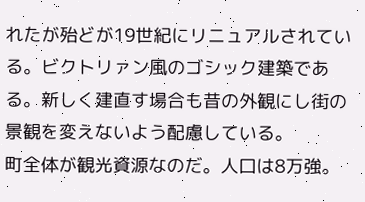れたが殆どが19世紀にリニュアルされている。ビクトリァン風のゴシック建築である。新しく建直す場合も昔の外観にし街の景観を変えないよう配慮している。
町全体が観光資源なのだ。人口は8万強。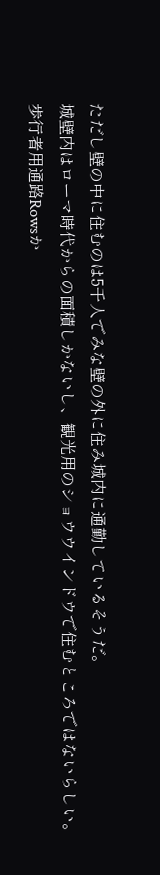ただし壁の中に住むのは5千人でみな壁の外に住み城内に通勤しているそうだ。
城壁内はローマ時代からの面積しかないし、観光用のショウウインドウで住むところではないらしい。
歩行者用通路Rowsか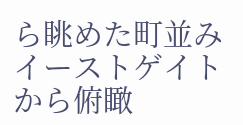ら眺めた町並み
イーストゲイトから俯瞰